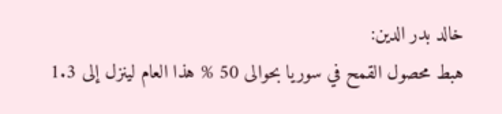خالد بدر الدين:
هبط محصول القمح في سوريا بحوالى 50 % هذا العام لينزل إلى 1.3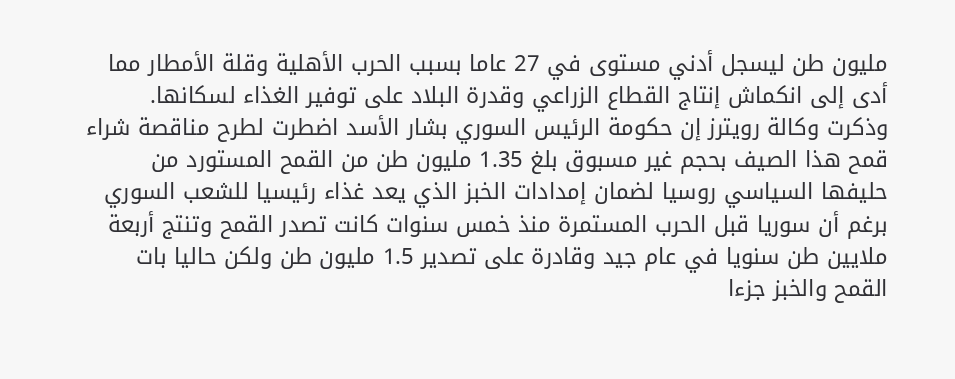مليون طن ليسجل أدني مستوى في 27 عاما بسبب الحرب الأهلية وقلة الأمطار مما أدى إلى انكماش إنتاج القطاع الزراعي وقدرة البلاد على توفير الغذاء لسكانها.
وذكرت وكالة رويترز إن حكومة الرئيس السوري بشار الأسد اضطرت لطرح مناقصة شراء قمح هذا الصيف بحجم غير مسبوق بلغ 1.35 مليون طن من القمح المستورد من حليفها السياسي روسيا لضمان إمدادات الخبز الذي يعد غذاء رئيسيا للشعب السوري برغم أن سوريا قبل الحرب المستمرة منذ خمس سنوات كانت تصدر القمح وتنتج أربعة ملايين طن سنويا في عام جيد وقادرة على تصدير 1.5 مليون طن ولكن حاليا بات القمح والخبز جزءا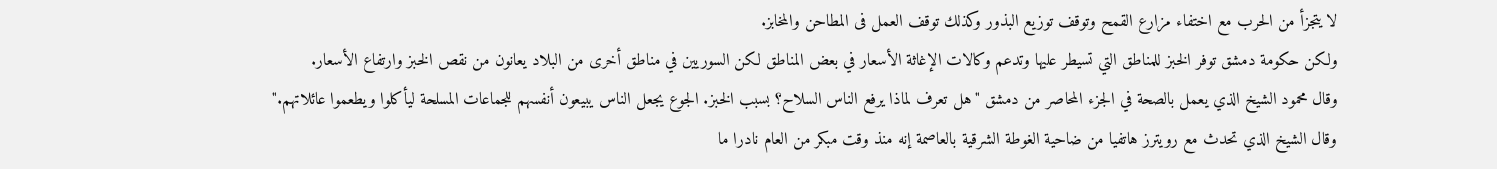لا يتجزأ من الحرب مع اختفاء مزارع القمح وتوقف توزيع البذور وكذلك توقف العمل فى المطاحن والمخابز.
ولكن حكومة دمشق توفر الخبز للمناطق التي تسيطر عليها وتدعم وكالات الإغاثة الأسعار في بعض المناطق لكن السوريين في مناطق أخرى من البلاد يعانون من نقص الخبز وارتفاع الأسعار.
وقال محمود الشيخ الذي يعمل بالصحة في الجزء المحاصر من دمشق "هل تعرف لماذا يرفع الناس السلاح؟ بسبب الخبز. الجوع يجعل الناس يبيعون أنفسهم للجماعات المسلحة ليأكلوا ويطعموا عائلاتهم."
وقال الشيخ الذي تحدث مع رويترز هاتفيا من ضاحية الغوطة الشرقية بالعاصمة إنه منذ وقت مبكر من العام نادرا ما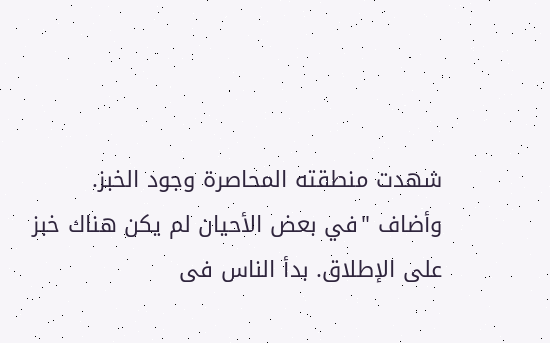شهدت منطقته المحاصرة وجود الخبز.
وأضاف "في بعض الأحيان لم يكن هناك خبز على الإطلاق. بدأ الناس فى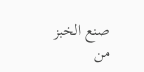صنع الخبز من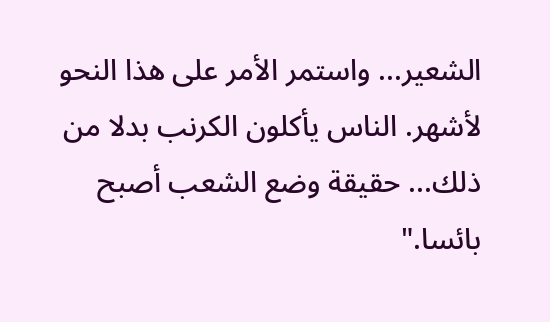الشعير... واستمر الأمر على هذا النحو لأشهر. الناس يأكلون الكرنب بدلا من ذلك... حقيقة وضع الشعب أصبح بائسا."